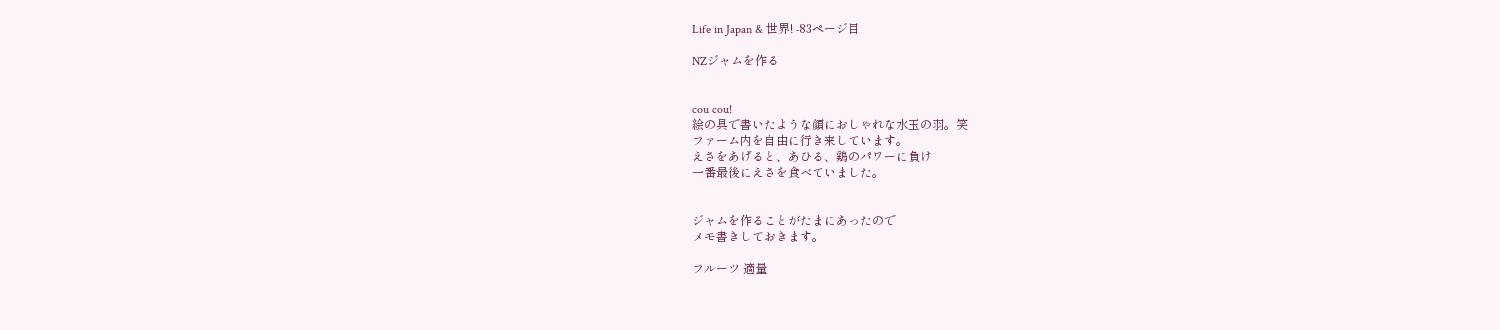Life in Japan & 世界! -83ページ目

NZジャムを作る


cou cou!
絵の具で書いたような顔におしゃれな水玉の羽。笑
ファーム内を自由に行き来しています。
えさをあげると、あひる、鶏のパワーに負け
一番最後にえさを食べていました。


ジャムを作ることがたまにあったので
メモ書きしておきます。

フルーツ 適量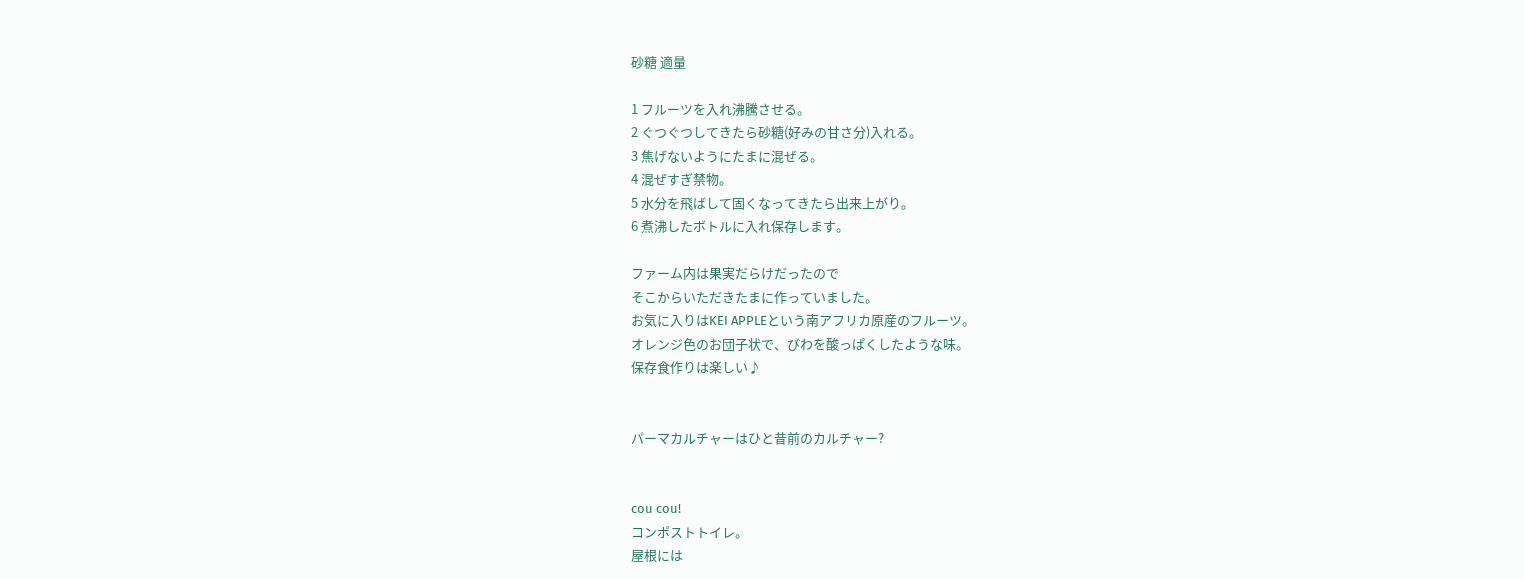砂糖 適量

1 フルーツを入れ沸騰させる。
2 ぐつぐつしてきたら砂糖(好みの甘さ分)入れる。
3 焦げないようにたまに混ぜる。
4 混ぜすぎ禁物。
5 水分を飛ばして固くなってきたら出来上がり。
6 煮沸したボトルに入れ保存します。

ファーム内は果実だらけだったので
そこからいただきたまに作っていました。
お気に入りはKEI APPLEという南アフリカ原産のフルーツ。
オレンジ色のお団子状で、びわを酸っぱくしたような味。
保存食作りは楽しい♪


パーマカルチャーはひと昔前のカルチャー?


cou cou!
コンポストトイレ。
屋根には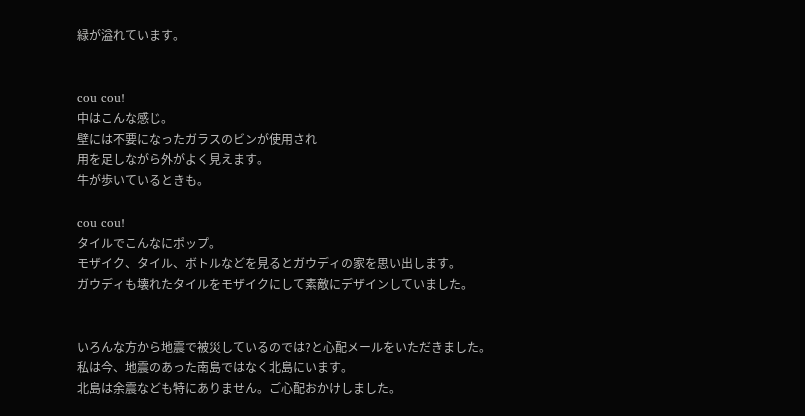緑が溢れています。


cou cou!
中はこんな感じ。
壁には不要になったガラスのビンが使用され
用を足しながら外がよく見えます。
牛が歩いているときも。

cou cou!
タイルでこんなにポップ。
モザイク、タイル、ボトルなどを見るとガウディの家を思い出します。
ガウディも壊れたタイルをモザイクにして素敵にデザインしていました。


いろんな方から地震で被災しているのでは?と心配メールをいただきました。
私は今、地震のあった南島ではなく北島にいます。
北島は余震なども特にありません。ご心配おかけしました。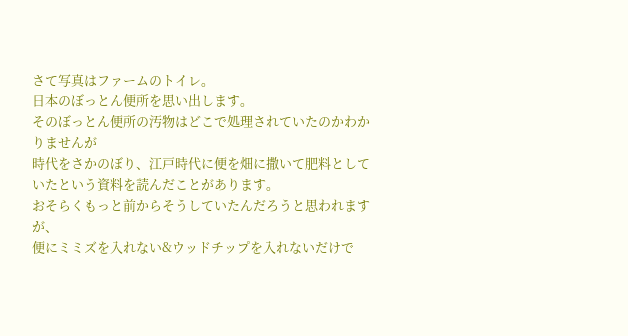さて写真はファームのトイレ。
日本のぼっとん便所を思い出します。
そのぼっとん便所の汚物はどこで処理されていたのかわかりませんが
時代をさかのぼり、江戸時代に便を畑に撒いて肥料としていたという資料を読んだことがあります。
おそらくもっと前からそうしていたんだろうと思われますが、
便にミミズを入れない&ウッドチップを入れないだけで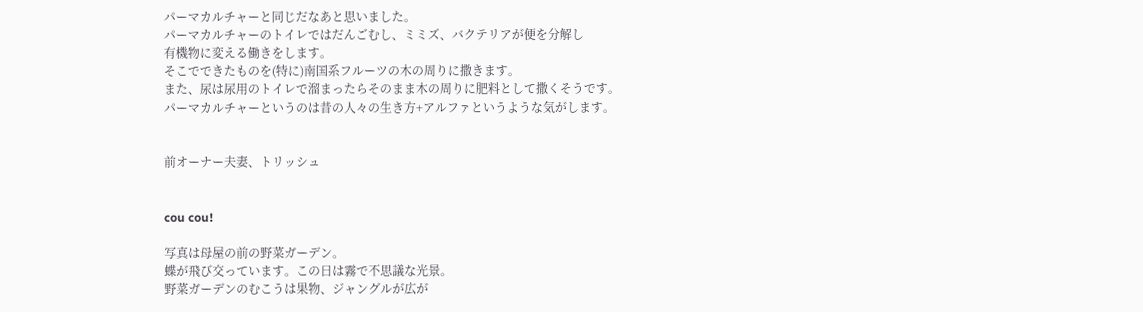パーマカルチャーと同じだなあと思いました。
パーマカルチャーのトイレではだんごむし、ミミズ、バクテリアが便を分解し
有機物に変える働きをします。
そこでできたものを(特に)南国系フルーツの木の周りに撒きます。
また、尿は尿用のトイレで溜まったらそのまま木の周りに肥料として撒くそうです。
パーマカルチャーというのは昔の人々の生き方+アルファというような気がします。


前オーナー夫妻、トリッシュ


cou cou!

写真は母屋の前の野菜ガーデン。
蝶が飛び交っています。この日は霧で不思議な光景。
野菜ガーデンのむこうは果物、ジャングルが広が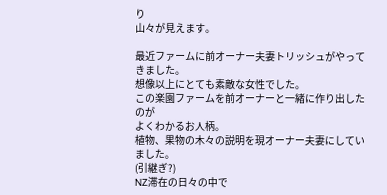り
山々が見えます。

最近ファームに前オーナー夫妻トリッシュがやってきました。
想像以上にとても素敵な女性でした。
この楽園ファームを前オーナーと一緒に作り出したのが
よくわかるお人柄。
植物、果物の木々の説明を現オーナー夫妻にしていました。
(引継ぎ?)
NZ滞在の日々の中で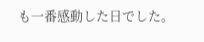も一番感動した日でした。